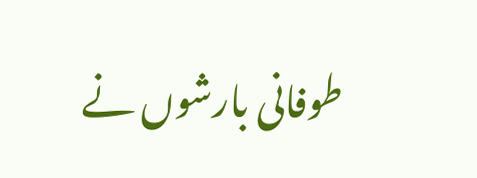طوفانی بارشوں نے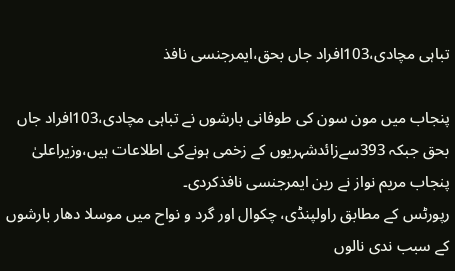تباہی مچادی،103افراد جاں بحق،ایمرجنسی نافذ

پنجاب میں مون سون کی طوفانی بارشوں نے تباہی مچادی،103افراد جاں بحق جبکہ 393سےزائدشہریوں کے زخمی ہونےکی اطلاعات ہیں،وزیراعلیٰ پنجاب مریم نواز نے رین ایمرجنسی نافذکردی۔
رپورٹس کے مطابق راولپنڈی، چکوال اور گرد و نواح میں موسلا دھار بارشوں کے سبب ندی نالوں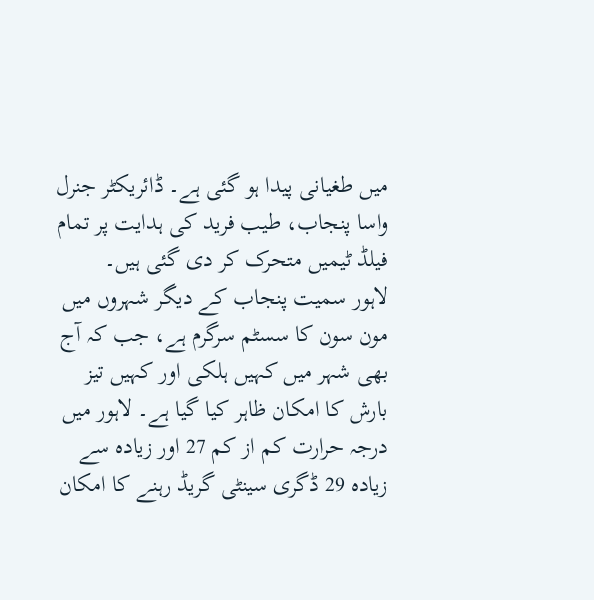میں طغیانی پیدا ہو گئی ہے۔ ڈائریکٹر جنرل واسا پنجاب، طیب فرید کی ہدایت پر تمام فیلڈ ٹیمیں متحرک کر دی گئی ہیں۔
لاہور سمیت پنجاب کے دیگر شہروں میں مون سون کا سسٹم سرگرم ہے، جب کہ آج بھی شہر میں کہیں ہلکی اور کہیں تیز بارش کا امکان ظاہر کیا گیا ہے۔ لاہور میں درجہ حرارت کم از کم 27 اور زیادہ سے زیادہ 29 ڈگری سینٹی گریڈ رہنے کا امکان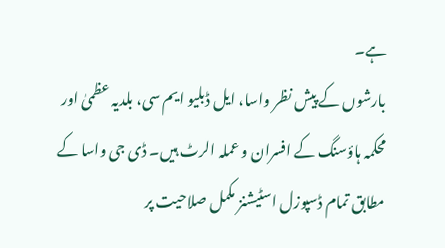ہے۔
بارشوں کے پیش نظر واسا، ایل ڈبلیو ایم سی، بلدیہ عظمیٰ اور محکمہ ہاؤسنگ کے افسران و عملہ الرٹ ہیں۔ ڈی جی واسا کے مطابق تمام ڈسپوزل اسٹیشنز مکمل صلاحیت پر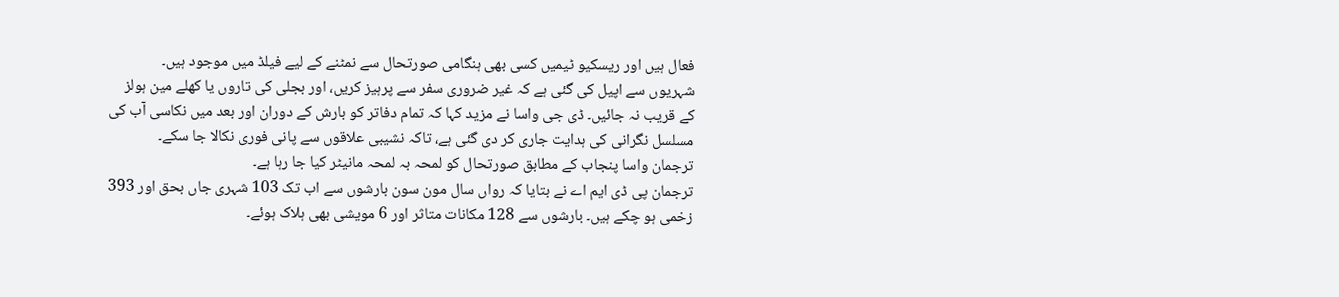فعال ہیں اور ریسکیو ٹیمیں کسی بھی ہنگامی صورتحال سے نمٹنے کے لیے فیلڈ میں موجود ہیں۔
شہریوں سے اپیل کی گئی ہے کہ غیر ضروری سفر سے پرہیز کریں، اور بجلی کی تاروں یا کھلے مین ہولز کے قریب نہ جائیں۔ ڈی جی واسا نے مزید کہا کہ تمام دفاتر کو بارش کے دوران اور بعد میں نکاسی آب کی مسلسل نگرانی کی ہدایت جاری کر دی گئی ہے، تاکہ نشیبی علاقوں سے پانی فوری نکالا جا سکے۔
ترجمان واسا پنجاب کے مطابق صورتحال کو لمحہ بہ لمحہ مانیٹر کیا جا رہا ہے۔
ترجمان پی ڈی ایم اے نے بتایا کہ رواں سال مون سون بارشوں سے اب تک 103 شہری جاں بحق اور 393 زخمی ہو چکے ہیں۔ بارشوں سے 128 مکانات متاثر اور 6 مویشی بھی ہلاک ہوئے۔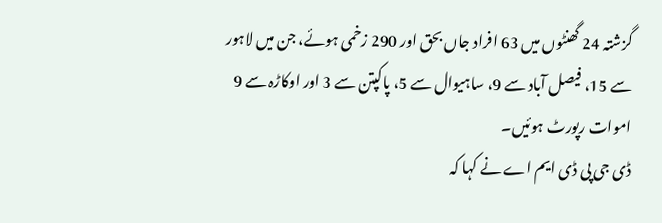گزشتہ 24 گھنٹوں میں 63 افراد جاں بحق اور 290 زخمی ہوئے، جن میں لاہور سے 15، فیصل آباد سے 9، ساہیوال سے 5، پاکپتن سے 3 اور اوکاڑہ سے 9 اموات رپورٹ ہوئیں۔
ڈی جی پی ڈی ایم اے نے کہا کہ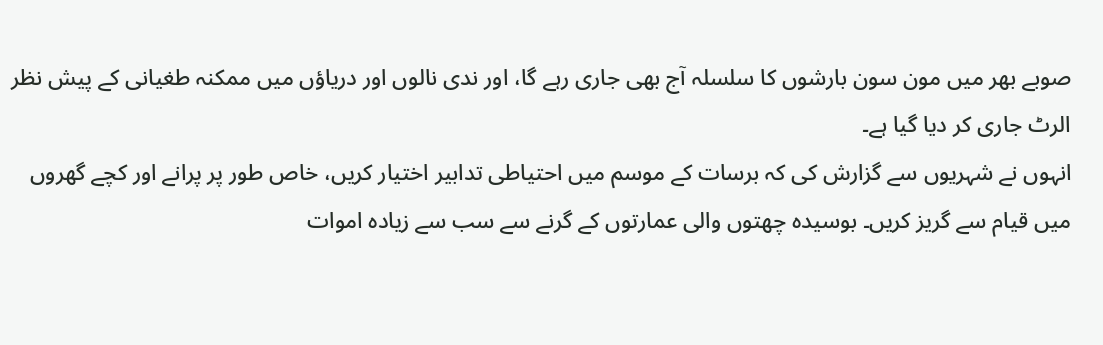صوبے بھر میں مون سون بارشوں کا سلسلہ آج بھی جاری رہے گا، اور ندی نالوں اور دریاؤں میں ممکنہ طغیانی کے پیش نظر الرٹ جاری کر دیا گیا ہے۔
انہوں نے شہریوں سے گزارش کی کہ برسات کے موسم میں احتیاطی تدابیر اختیار کریں، خاص طور پر پرانے اور کچے گھروں میں قیام سے گریز کریں۔ بوسیدہ چھتوں والی عمارتوں کے گرنے سے سب سے زیادہ اموات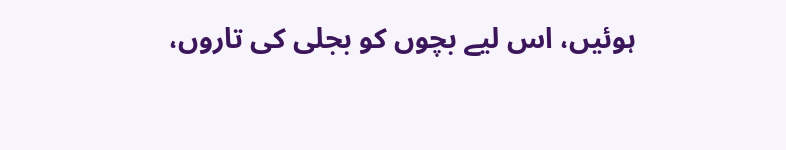ہوئیں، اس لیے بچوں کو بجلی کی تاروں،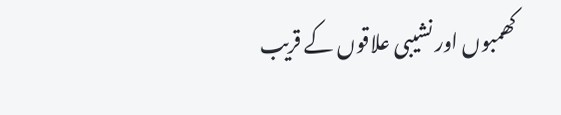کھمبوں اور نشیبی علاقوں کے قریب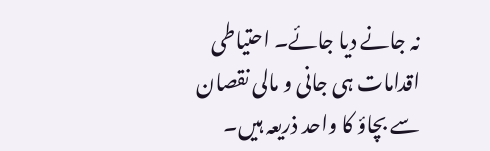نہ جانے دیا جائے۔ احتیاطی اقدامات ہی جانی و مالی نقصان سے بچاؤ کا واحد ذریعہ ہیں۔